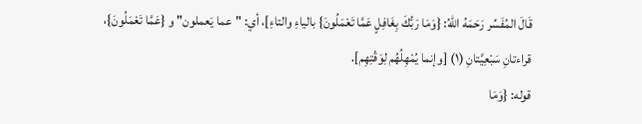قَالَ المُفَسِّر رَحَمَهُ اللهُ: {وَمَا رَبُّكَ بِغَافِلٍ عَمَّا تَعْمَلُونَ} بالياءِ والتاءِ]، أي: "عما يَعملون" و {عَمَّا تَعْمَلُونَ}، قراءتانِ سَبْعِيَّتانِ (١) [وإنما يُمْهِلُهُم لِوَقْتِهِم].
قوله: {وَمَا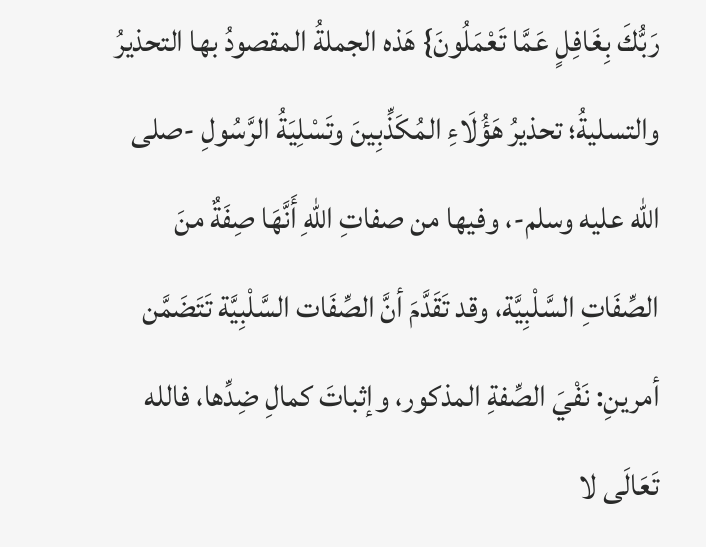رَبُّكَ بِغَافِلٍ عَمَّا تَعْمَلُونَ} هَذه الجملةُ المقصودُ بها التحذيرُ والتسليةُ؛ تحذيرُ هَؤُلَاءِ المُكَذِّبِينَ وتَسْلِيَةُ الرَّسُولِ -صلى الله عليه وسلم-، وفيها من صفاتِ اللهِ أَنَّهَا صِفَةٌ منَ الصِّفَاتِ السَّلْبِيَّة، وقد تَقَدَّمَ أنَّ الصِّفَات السَّلْبِيَّة تَتَضَمَّن أمرينِ: نَفْيَ الصِّفةِ المذكور، وإثباتَ كمالِ ضِدِّها، فالله تَعَالَى لا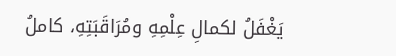يَغْفَلُ لكمالِ عِلْمِهِ ومُرَاقَبَتِهِ، كاملُ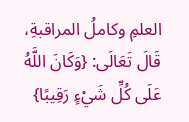العلمِ وكاملُ المراقبةِ، قَالَ تَعَالَى: {وَكَانَ اللَّهُ عَلَى كُلِّ شَيْءٍ رَقِيبًا}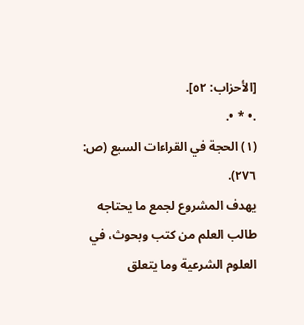[الأحزاب: ٥٢].
.• * •.
(١) الحجة في القراءات السبع (ص: ٢٧٦).
يهدف المشروع لجمع ما يحتاجه طالب العلم من كتب وبحوث، في العلوم الشرعية وما يتعلق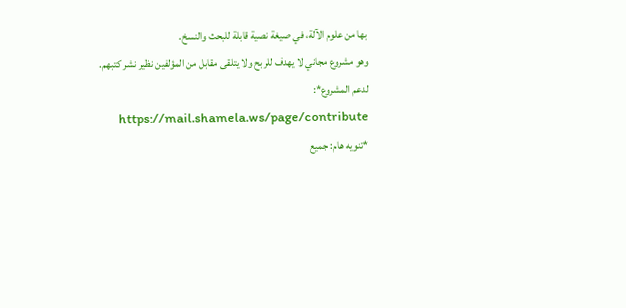بها من علوم الآلة، في صيغة نصية قابلة للبحث والنسخ.
وهو مشروع مجاني لا يهدف للربح ولا يتلقى مقابل من المؤلفين نظير نشر كتبهم.
لدعم المشروع*: https://mail.shamela.ws/page/contribute
*تنويه هام: جميع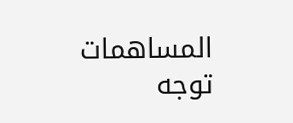المساهمات توجه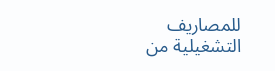للمصاريف التشغيلية من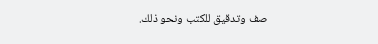صف وتدقيق للكتب ونحو ذلك.